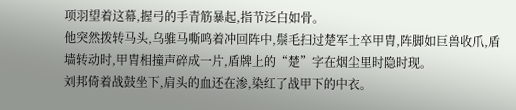项羽望着这幕,握弓的手青筋暴起,指节泛白如骨。
他突然拨转马头,乌骓马嘶鸣着冲回阵中,鬃毛扫过楚军士卒甲胄,阵脚如巨兽收爪,盾墙转动时,甲胄相撞声碎成一片,盾牌上的“楚”字在烟尘里时隐时现。
刘邦倚着战鼓坐下,肩头的血还在渗,染红了战甲下的中衣。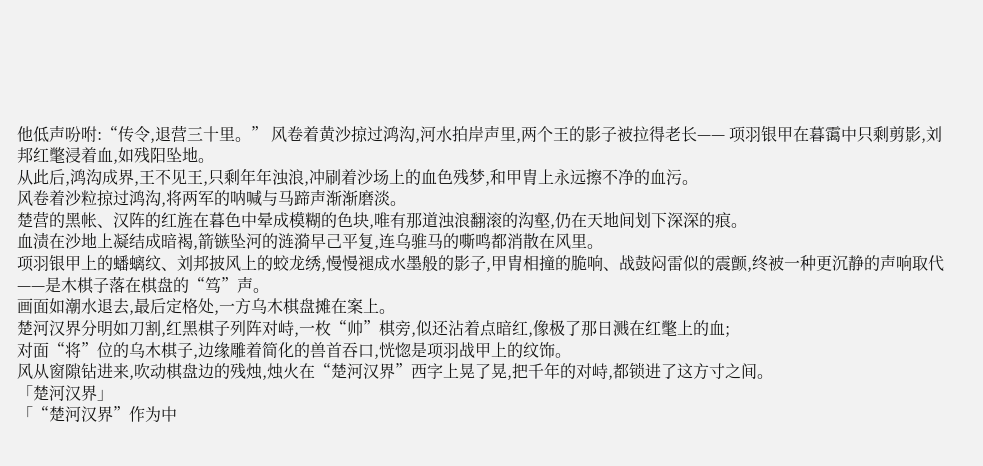他低声吩咐:“传令,退营三十里。” 风卷着黄沙掠过鸿沟,河水拍岸声里,两个王的影子被拉得老长—— 项羽银甲在暮霭中只剩剪影,刘邦红氅浸着血,如残阳坠地。
从此后,鸿沟成界,王不见王,只剩年年浊浪,冲刷着沙场上的血色残梦,和甲胄上永远擦不净的血污。
风卷着沙粒掠过鸿沟,将两军的呐喊与马蹄声渐渐磨淡。
楚营的黑帐、汉阵的红旌在暮色中晕成模糊的色块,唯有那道浊浪翻滚的沟壑,仍在天地间划下深深的痕。
血渍在沙地上凝结成暗褐,箭镞坠河的涟漪早己平复,连乌骓马的嘶鸣都消散在风里。
项羽银甲上的蟠螭纹、刘邦披风上的蛟龙绣,慢慢褪成水墨般的影子,甲胄相撞的脆响、战鼓闷雷似的震颤,终被一种更沉静的声响取代——是木棋子落在棋盘的“笃”声。
画面如潮水退去,最后定格处,一方乌木棋盘摊在案上。
楚河汉界分明如刀割,红黑棋子列阵对峙,一枚“帅”棋旁,似还沾着点暗红,像极了那日溅在红氅上的血;
对面“将”位的乌木棋子,边缘雕着简化的兽首吞口,恍惚是项羽战甲上的纹饰。
风从窗隙钻进来,吹动棋盘边的残烛,烛火在“楚河汉界”西字上晃了晃,把千年的对峙,都锁进了这方寸之间。
「楚河汉界」
「“楚河汉界”作为中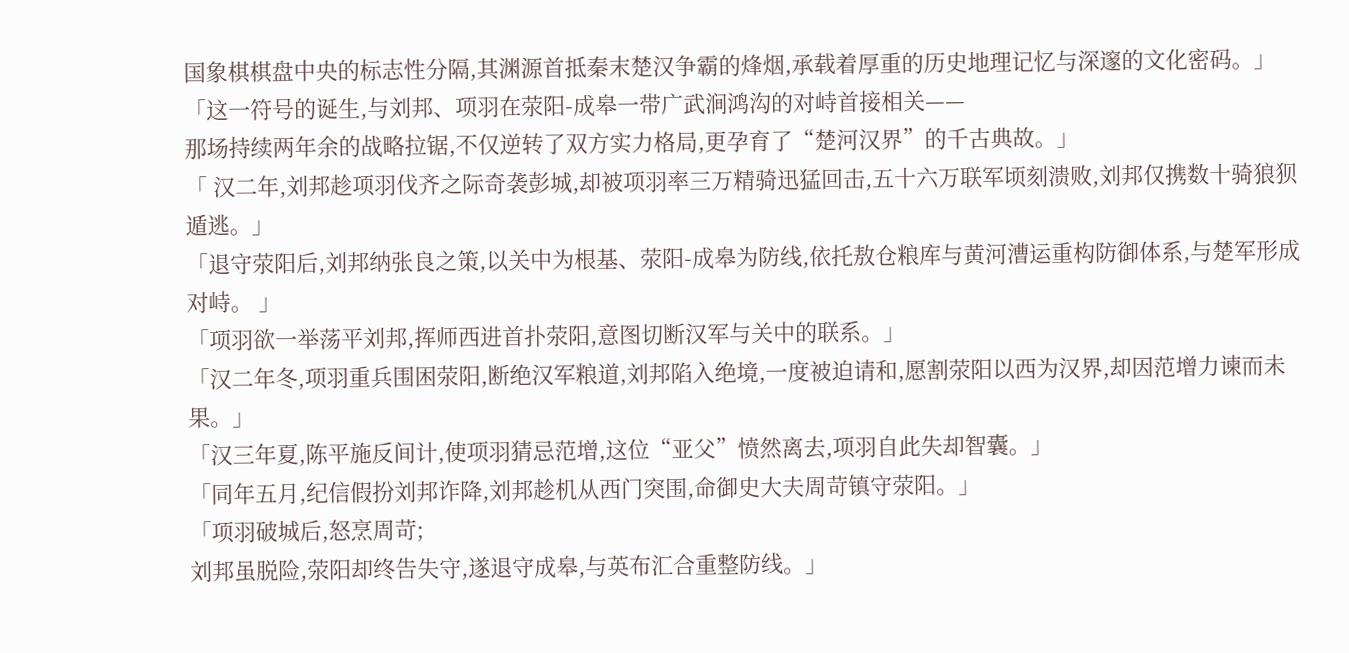国象棋棋盘中央的标志性分隔,其渊源首抵秦末楚汉争霸的烽烟,承载着厚重的历史地理记忆与深邃的文化密码。」
「这一符号的诞生,与刘邦、项羽在荥阳-成皋一带广武涧鸿沟的对峙首接相关——
那场持续两年余的战略拉锯,不仅逆转了双方实力格局,更孕育了“楚河汉界”的千古典故。」
「 汉二年,刘邦趁项羽伐齐之际奇袭彭城,却被项羽率三万精骑迅猛回击,五十六万联军顷刻溃败,刘邦仅携数十骑狼狈遁逃。」
「退守荥阳后,刘邦纳张良之策,以关中为根基、荥阳-成皋为防线,依托敖仓粮库与黄河漕运重构防御体系,与楚军形成对峙。 」
「项羽欲一举荡平刘邦,挥师西进首扑荥阳,意图切断汉军与关中的联系。」
「汉二年冬,项羽重兵围困荥阳,断绝汉军粮道,刘邦陷入绝境,一度被迫请和,愿割荥阳以西为汉界,却因范增力谏而未果。」
「汉三年夏,陈平施反间计,使项羽猜忌范增,这位“亚父”愤然离去,项羽自此失却智囊。」
「同年五月,纪信假扮刘邦诈降,刘邦趁机从西门突围,命御史大夫周苛镇守荥阳。」
「项羽破城后,怒烹周苛;
刘邦虽脱险,荥阳却终告失守,遂退守成皋,与英布汇合重整防线。」